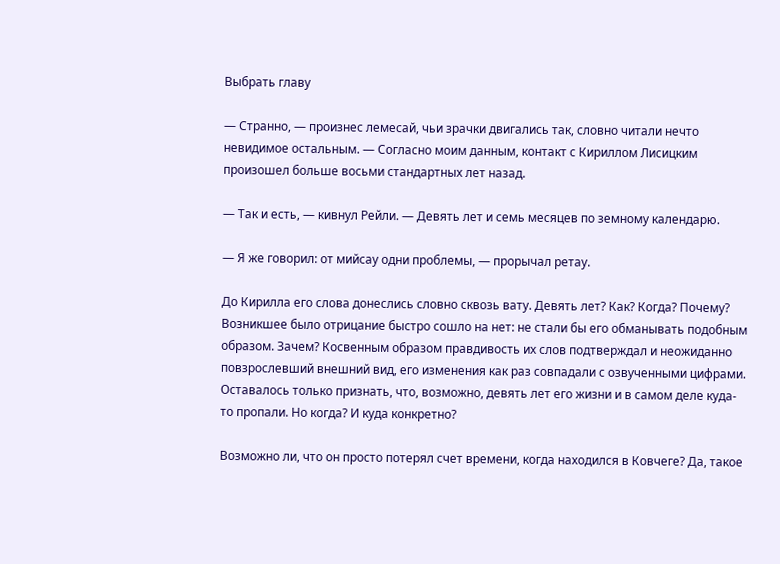Выбрать главу

— Странно, — произнес лемесай, чьи зрачки двигались так, словно читали нечто невидимое остальным. — Согласно моим данным, контакт с Кириллом Лисицким произошел больше восьми стандартных лет назад.

— Так и есть, — кивнул Рейли. — Девять лет и семь месяцев по земному календарю.

— Я же говорил: от мийсау одни проблемы, — прорычал ретау.

До Кирилла его слова донеслись словно сквозь вату. Девять лет? Как? Когда? Почему? Возникшее было отрицание быстро сошло на нет: не стали бы его обманывать подобным образом. Зачем? Косвенным образом правдивость их слов подтверждал и неожиданно повзрослевший внешний вид, его изменения как раз совпадали с озвученными цифрами. Оставалось только признать, что, возможно, девять лет его жизни и в самом деле куда-то пропали. Но когда? И куда конкретно?

Возможно ли, что он просто потерял счет времени, когда находился в Ковчеге? Да, такое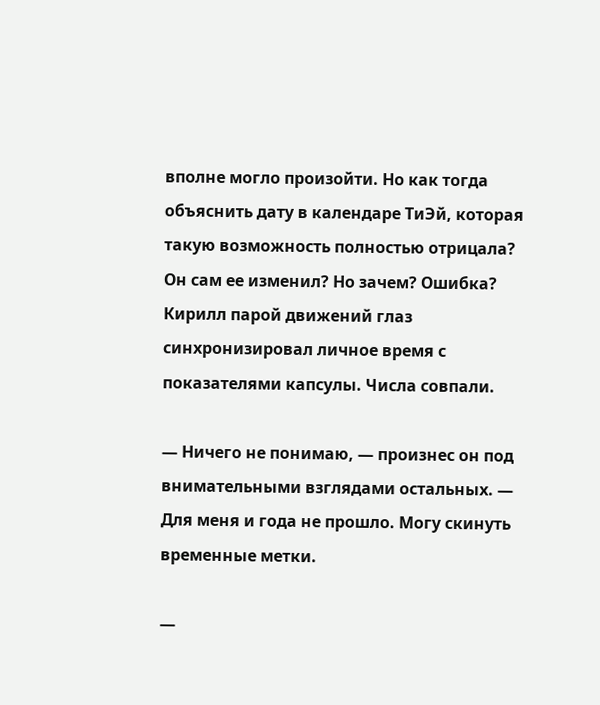вполне могло произойти. Но как тогда объяснить дату в календаре ТиЭй, которая такую возможность полностью отрицала? Он сам ее изменил? Но зачем? Ошибка? Кирилл парой движений глаз синхронизировал личное время с показателями капсулы. Числа совпали.

— Ничего не понимаю, — произнес он под внимательными взглядами остальных. — Для меня и года не прошло. Могу скинуть временные метки.

—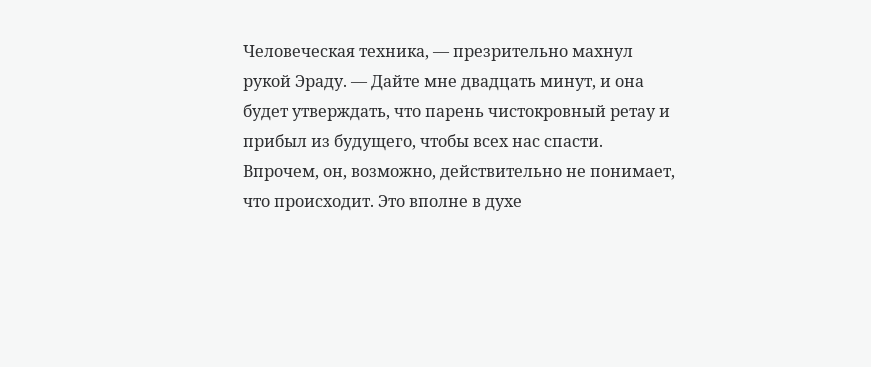Человеческая техника, — презрительно махнул рукой Эраду. — Дайте мне двадцать минут, и она будет утверждать, что парень чистокровный ретау и прибыл из будущего, чтобы всех нас спасти. Впрочем, он, возможно, действительно не понимает, что происходит. Это вполне в духе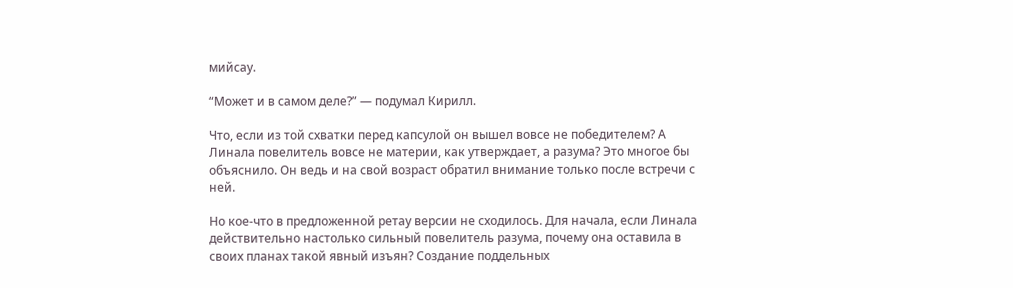мийсау.

“Может и в самом деле?” — подумал Кирилл.

Что, если из той схватки перед капсулой он вышел вовсе не победителем? А Линала повелитель вовсе не материи, как утверждает, а разума? Это многое бы объяснило. Он ведь и на свой возраст обратил внимание только после встречи с ней.

Но кое-что в предложенной ретау версии не сходилось. Для начала, если Линала действительно настолько сильный повелитель разума, почему она оставила в своих планах такой явный изъян? Создание поддельных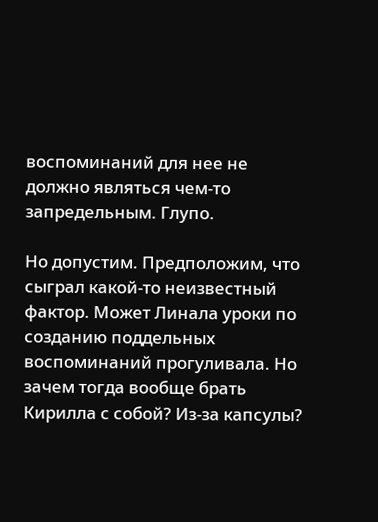воспоминаний для нее не должно являться чем-то запредельным. Глупо.

Но допустим. Предположим, что сыграл какой-то неизвестный фактор. Может Линала уроки по созданию поддельных воспоминаний прогуливала. Но зачем тогда вообще брать Кирилла с собой? Из-за капсулы?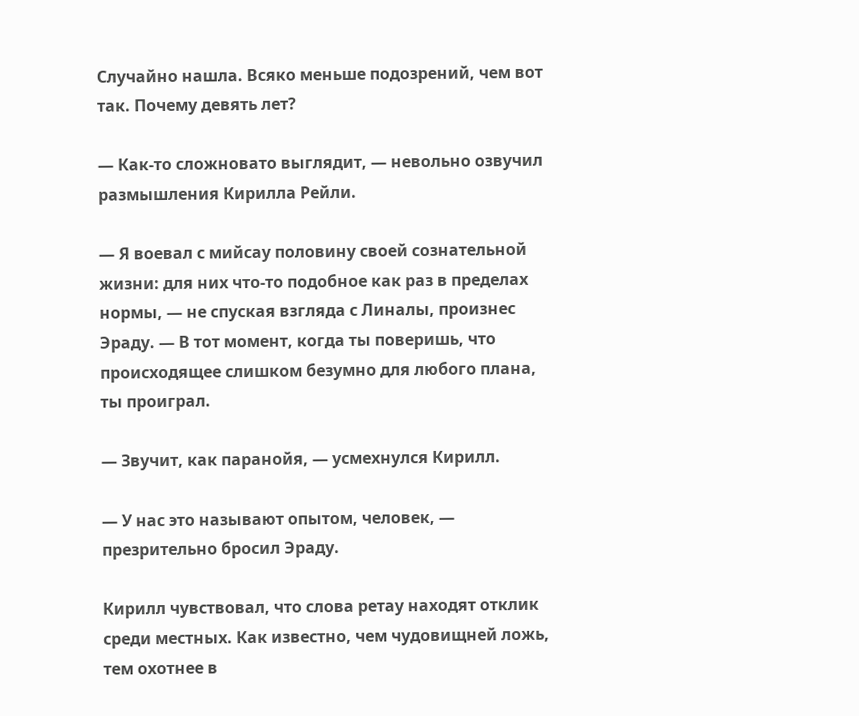Случайно нашла. Всяко меньше подозрений, чем вот так. Почему девять лет?

— Как-то сложновато выглядит, — невольно озвучил размышления Кирилла Рейли.

— Я воевал с мийсау половину своей сознательной жизни: для них что-то подобное как раз в пределах нормы, — не спуская взгляда с Линалы, произнес Эраду. — В тот момент, когда ты поверишь, что происходящее слишком безумно для любого плана, ты проиграл.

— Звучит, как паранойя, — усмехнулся Кирилл.

— У нас это называют опытом, человек, — презрительно бросил Эраду.

Кирилл чувствовал, что слова ретау находят отклик среди местных. Как известно, чем чудовищней ложь, тем охотнее в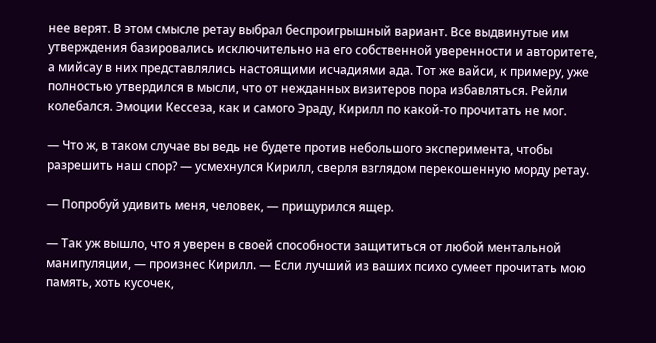нее верят. В этом смысле ретау выбрал беспроигрышный вариант. Все выдвинутые им утверждения базировались исключительно на его собственной уверенности и авторитете, а мийсау в них представлялись настоящими исчадиями ада. Тот же вайси, к примеру, уже полностью утвердился в мысли, что от нежданных визитеров пора избавляться. Рейли колебался. Эмоции Кессеза, как и самого Эраду, Кирилл по какой-то прочитать не мог.

— Что ж, в таком случае вы ведь не будете против небольшого эксперимента, чтобы разрешить наш спор? — усмехнулся Кирилл, сверля взглядом перекошенную морду ретау.

— Попробуй удивить меня, человек, — прищурился ящер.

— Так уж вышло, что я уверен в своей способности защититься от любой ментальной манипуляции, — произнес Кирилл. — Если лучший из ваших психо сумеет прочитать мою память, хоть кусочек,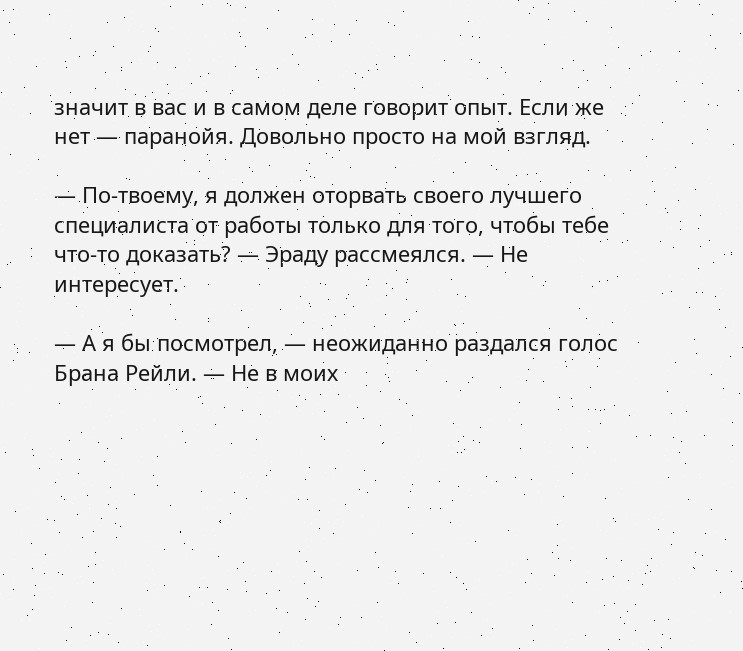значит в вас и в самом деле говорит опыт. Если же нет — паранойя. Довольно просто на мой взгляд.

— По-твоему, я должен оторвать своего лучшего специалиста от работы только для того, чтобы тебе что-то доказать? — Эраду рассмеялся. — Не интересует.

— А я бы посмотрел, — неожиданно раздался голос Брана Рейли. — Не в моих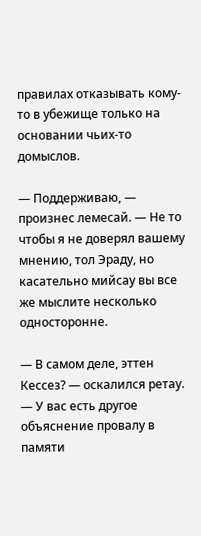правилах отказывать кому-то в убежище только на основании чьих-то домыслов.

— Поддерживаю, — произнес лемесай. — Не то чтобы я не доверял вашему мнению, тол Эраду, но касательно мийсау вы все же мыслите несколько односторонне.

— В самом деле, эттен Кессез? — оскалился ретау. — У вас есть другое объяснение провалу в памяти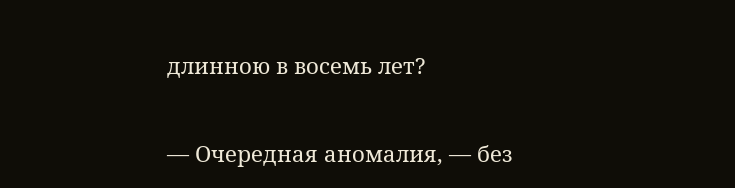длинною в восемь лет?

— Очередная аномалия, — без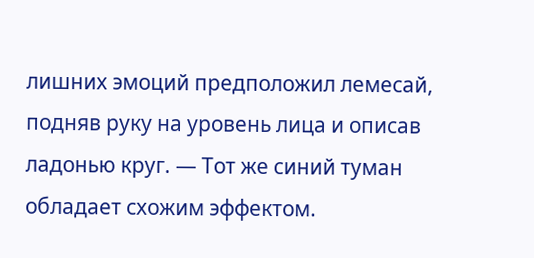лишних эмоций предположил лемесай, подняв руку на уровень лица и описав ладонью круг. — Тот же синий туман обладает схожим эффектом.